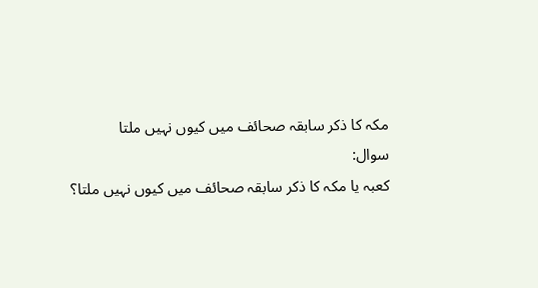مکہ کا ذکر سابقہ صحائف میں کیوں نہیں ملتا
سوال:
کعبہ یا مکہ کا ذکر سابقہ صحائف میں کیوں نہیں ملتا؟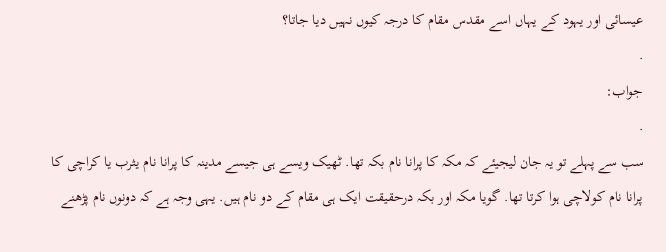عیسائی اور یہود کے یہاں اسے مقدس مقام کا درجہ کیوں نہیں دیا جاتا؟
.
جواب:
.
سب سے پہلے تو یہ جان لیجیئے کہ مکہ کا پرانا نام بکہ تھا. ٹھیک ویسے ہی جیسے مدینہ کا پرانا نام یثرب یا کراچی کا پرانا نام کولاچی ہوا کرتا تھا. گویا مکہ اور بکہ درحقیقت ایک ہی مقام کے دو نام ہیں. یہی وجہ ہے کہ دونوں نام پڑھنے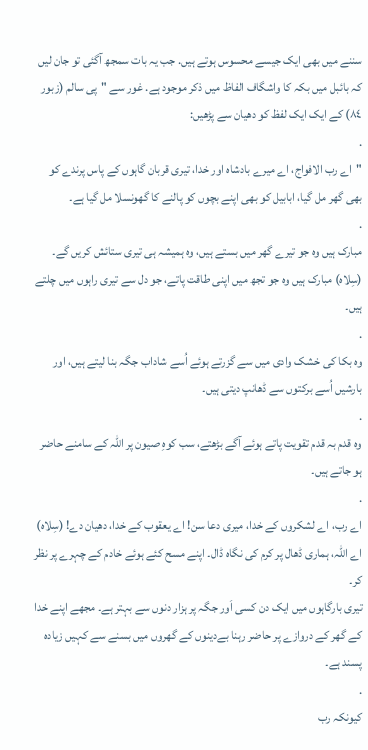سننے میں بھی ایک جیسے محسوس ہوتے ہیں. جب یہ بات سمجھ آگئی تو جان لیں کہ بائبل میں بکہ کا واشگاف الفاظ میں ذکر موجود ہے. غور سے "پی سالم (زبور ٨٤) کے ایک ایک لفظ کو دھیان سے پڑھیں:
.
"اے رب الافواج، اے میرے بادشاہ اور خدا، تیری قربان گاہوں کے پاس پرندے کو بھی گھر مل گیا، ابابیل کو بھی اپنے بچوں کو پالنے کا گھونسلا مل گیا ہے۔
.
مبارک ہیں وہ جو تیرے گھر میں بستے ہیں، وہ ہمیشہ ہی تیری ستائش کریں گے۔ (سِلاہ) مبارک ہیں وہ جو تجھ میں اپنی طاقت پاتے، جو دل سے تیری راہوں میں چلتے ہیں۔
.
وہ بکا کی خشک وادی میں سے گزرتے ہوئے اُسے شاداب جگہ بنا لیتے ہیں، اور بارشیں اُسے برکتوں سے ڈھانپ دیتی ہیں۔
.
وہ قدم بہ قدم تقویت پاتے ہوئے آگے بڑھتے، سب کوہِ صیون پر اللہ کے سامنے حاضر ہو جاتے ہیں۔
.
اے رب، اے لشکروں کے خدا، میری دعا سن! اے یعقوب کے خدا، دھیان دے! (سِلاہ)
اے اللہ، ہماری ڈھال پر کرم کی نگاہ ڈال۔ اپنے مسح کئے ہوئے خادم کے چہرے پر نظر کر۔
تیری بارگاہوں میں ایک دن کسی اَور جگہ پر ہزار دنوں سے بہتر ہے۔ مجھے اپنے خدا کے گھر کے دروازے پر حاضر رہنا بےدینوں کے گھروں میں بسنے سے کہیں زیادہ پسند ہے۔
.
کیونکہ رب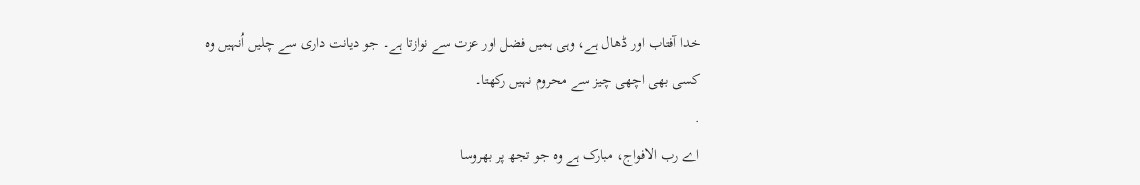خدا آفتاب اور ڈھال ہے، وہی ہمیں فضل اور عزت سے نوازتا ہے۔ جو دیانت داری سے چلیں اُنہیں وہ کسی بھی اچھی چیز سے محروم نہیں رکھتا۔
.
اے رب الافواج، مبارک ہے وہ جو تجھ پر بھروسا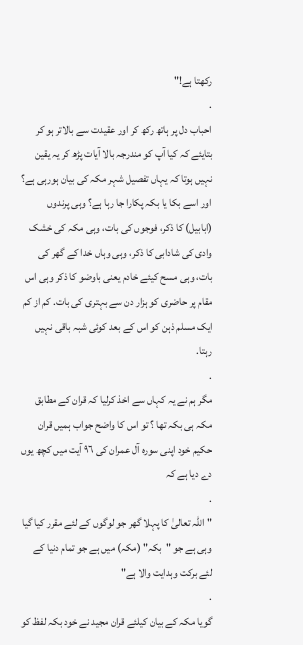رکھتا ہے!"
.
احباب دل پر ہاتھ رکھ کر اور عقیدت سے بالاتر ہو کر بتایئے کہ کیا آپ کو مندرجہ بالا آیات پڑھ کر یہ یقین نہیں ہوتا کہ یہاں تفصیل شہر مکہ کی بیان ہورہی ہے؟ اور اسے بکا یا بکہ پکارا جا رہا ہے؟ وہی پرندوں (ابابیل) کا ذکر، فوجوں کی بات، وہی مکہ کی خشک وادی کی شادابی کا ذکر، وہی وہاں خدا کے گھر کی بات، وہی مسح کیئے خادم یعنی باوضو کا ذکر وہی اس مقام پر حاضری کو ہزار دن سے بہتری کی بات. کم از کم ایک مسلم ذہن کو اس کے بعد کوئی شبہ باقی نہیں رہتا.
.
مگر ہم نے یہ کہاں سے اخذ کرلیا کہ قران کے مطابق مکہ ہی بکہ تھا ؟ تو اس کا واضح جواب ہمیں قران حکیم خود اپنی سورہ آل عمران کی ٩٦ آیت میں کچھ یوں دے دیا ہے کہ
.
"اللہ تعالیٰ کا پہلا گھر جو لوگوں کے لئے مقرر کیا گیا وہی ہے جو "بکہ" (مکہ) میں ہے جو تمام دنیا کے لئے برکت وہدایت والا ہے"
.
گویا مکہ کے بیان کیلئے قران مجید نے خود بکہ لفظ کو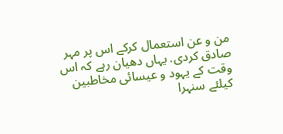من و عن استعمال کرکے اس پر مہر صادق کردی. یہاں دھیان رہے کہ اس وقت کے یہود و عیسائی مخاطبین کیلئے سنہرا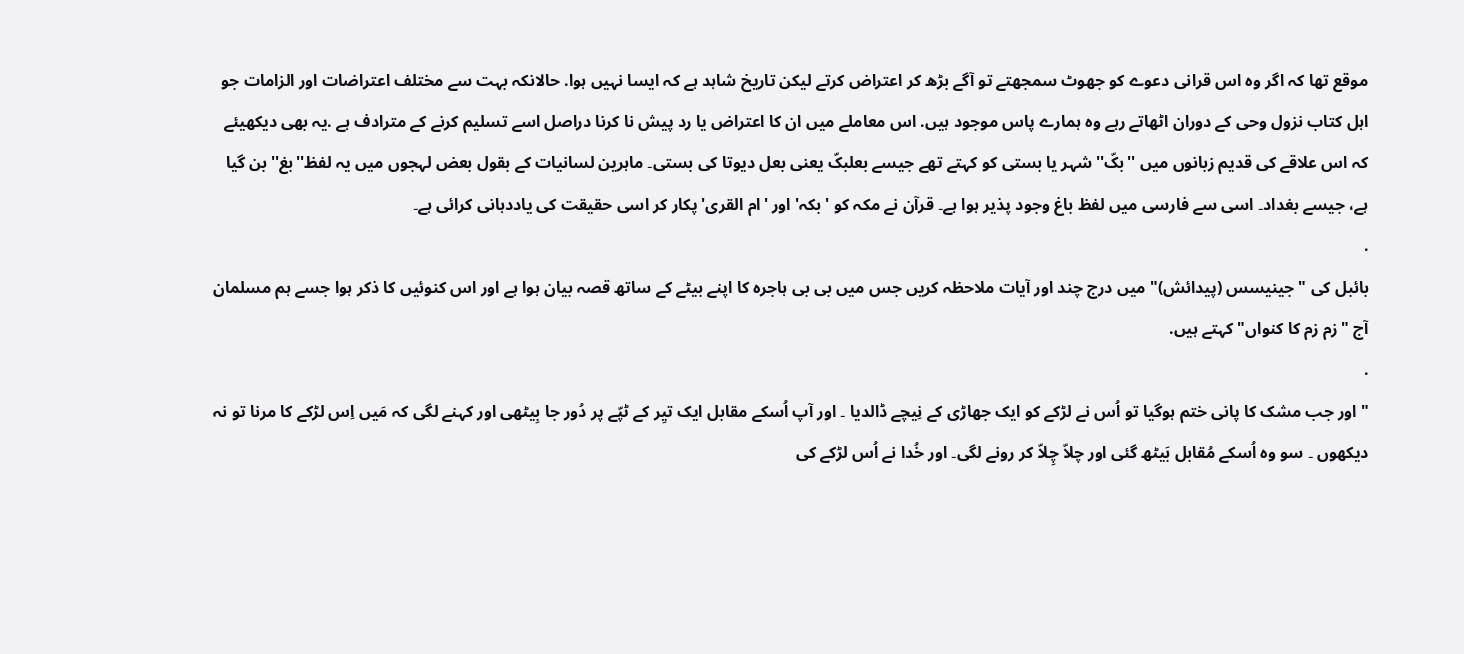موقع تھا کہ اگر وہ اس قرانی دعوے کو جھوٹ سمجھتے تو آگے بڑھ کر اعتراض کرتے لیکن تاریخ شاہد ہے کہ ایسا نہیں ہوا. حالانکہ بہت سے مختلف اعتراضات اور الزامات جو اہل کتاب نزول وحی کے دوران اٹھاتے رہے وہ ہمارے پاس موجود ہیں. اس معاملے میں ان کا اعتراض یا رد پیش نا کرنا دراصل اسے تسلیم کرنے کے مترادف ہے .یہ بھی دیکھیئے کہ اس علاقے کی قدیم زبانوں میں ''بکّ'' شہر یا بستی کو کہتے تھے جیسے بعلبکّ یعنی بعل دیوتا کی بستی۔ ماہرین لسانیات کے بقول بعض لہجوں میں یہ لفظ''بغ'' بن گیا ہے، جیسے بغداد۔ اسی سے فارسی میں لفظ باغ وجود پذیر ہوا ہے۔ قرآن نے مکہ کو 'بکہ' اور 'ام القری' پکار کر اسی حقیقت کی یاددہانی کرائی ہے۔
.
بائبل کی "جینیسس (پیدائش)" میں درج چند اور آیات ملاحظہ کریں جس میں بی بی ہاجرہ کا اپنے بیٹے کے ساتھ قصہ بیان ہوا ہے اور اس کنوئیں کا ذکر ہوا جسے ہم مسلمان آج "زم زم کا کنواں" کہتے ہیں.
.
" اور جب مشک کا پانی ختم ہوگیا تو اُس نے لڑکے کو ایک جھاڑی کے نِیچے ڈالدیا ۔ اور آپ اُسکے مقابل ایک تیِر کے ٹپّے پر دُور جا بِیٹھی اور کہنے لگی کہ مَیں اِس لڑکے کا مرنا تو نہ دیکھوں ۔ سو وہ اُسکے مُقابل بَیٹھ گئی اور چلاّ چِلاّ کر رونے لگی۔ اور خُدا نے اُس لڑکے کی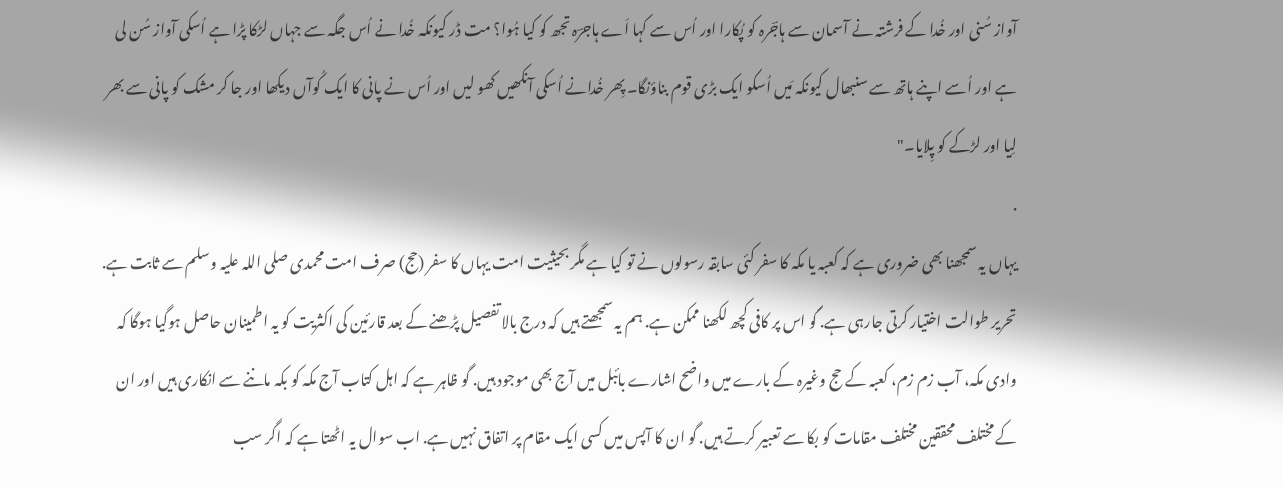آواز سُنی اور خُدا کے فرشتہ نے آسمان سے ہاجؔرہ کو پُکارا اور اُس سے کہا اَے ہاجرؔہ تجھ کو کیا ہُوا؟ مت ڈر کیونکہ خُدا نے اُس جگہ سے جہاں لڑکا پڑا ہے اُسکی آواز سُن لی ہے اور اُسے اپنے ہاتھ سے سنبھال کیونکہ مَیں اُسکو ایک بڑی قوم بناؤنگا۔ پِھر خُدانے اُسکی آنکھیں کھو لیں اور اُس نے پانی کا ایک کُوآں دیکھا اور جا کر مشک کو پانی سے بھر لِیا اور لڑکے کو پِلایا۔"
.
یہاں یہ سمجھنا بھی ضروری ہے کہ کعبہ یا مکہ کا سفر کئی سابقہ رسولوں نے تو کیا ہے مگر بحیثیت امت یہاں کا سفر (حج) صرف امت محمدی صلی اللہ علیہ وسلم سے ثابت ہے. تحریر طوالت اختیار کرتی جارہی ہے. گو اس پر کافی کچھ لکھنا ممکن ہے. ہم یہ سمجھتے ہیں کہ درج بالا تفصیل پڑھنے کے بعد قارئین کی اکثریت کو یہ اطمینان حاصل ہوگیا ہوگا کہ وادی مکہ، آب زم زم، کعبہ کے حج وغیرہ کے بارے میں واضح اشارے بائبل میں آج بھی موجود ہیں. گو ظاہر ہے کہ اہل کتاب آج مکہ کو بکہ ماننے سے انکاری ہیں اور ان کے مختلف محققین مختلف مقامات کو بکا سے تعبیر کرتے ہیں. گو ان کا آپس میں کسی ایک مقام پر اتفاق نہیں ہے. اب سوال یہ اٹھتا ہے کہ اگر سب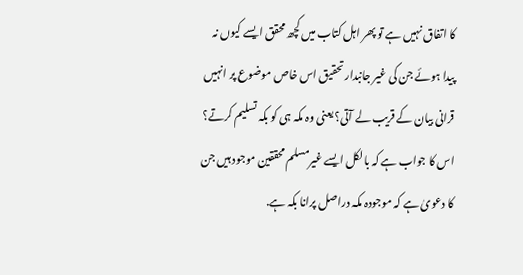کا اتفاق نہیں ہے تو پھر اہل کتاب میں کچھ محقق ایسے کیوں نہ پیدا ہوئے جن کی غیر جانبدار تحقیق اس خاص موضوع پر انہیں قرانی بیان کے قریب لے آتی؟ یعنی وہ مکہ ہی کو بکہ تسلیم کرتے؟ اس کا جواب ہے کہ بالکل ایسے غیرمسلم محققین موجود ہیں جن کا دعویٰ ہے کہ موجودہ مکہ دراصل پرانا بکہ ہے.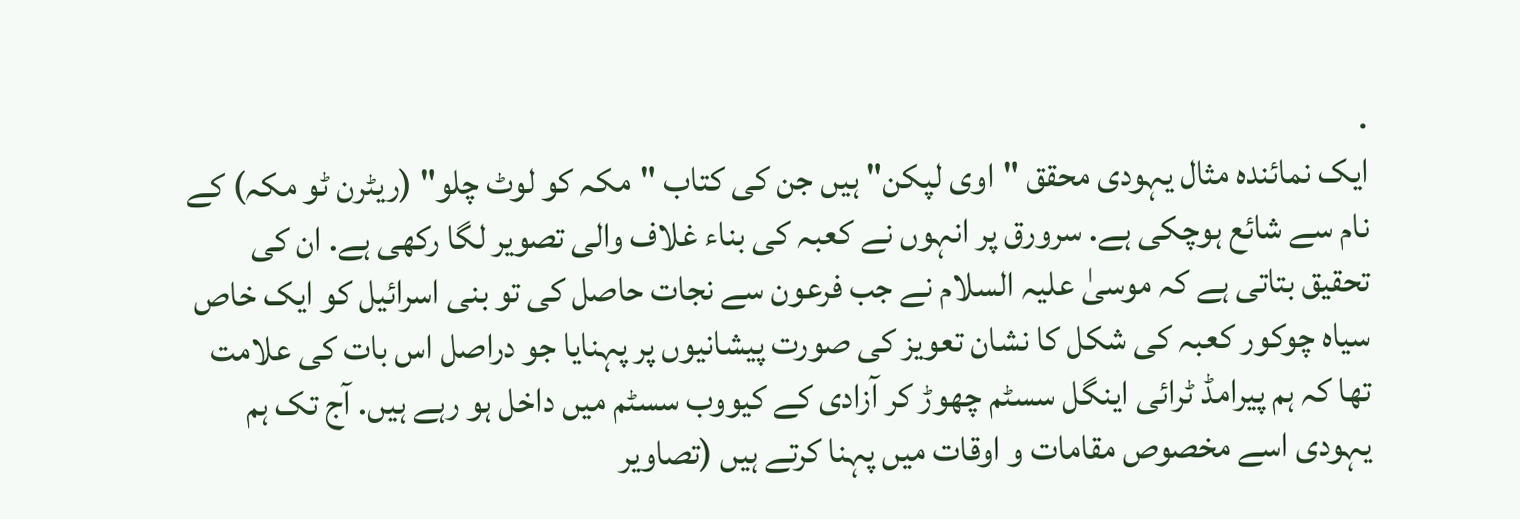.
ایک نمائندہ مثال یہودی محقق "اوی لپکن" ہیں جن کی کتاب "مکہ کو لوٹ چلو" (ریٹرن ٹو مکہ) کے نام سے شائع ہوچکی ہے. سرورق پر انہوں نے کعبہ کی بناء غلاف والی تصویر لگا رکھی ہے. ان کی تحقیق بتاتی ہے کہ موسیٰ علیہ السلام نے جب فرعون سے نجات حاصل کی تو بنی اسرائیل کو ایک خاص سیاہ چوکور کعبہ کی شکل کا نشان تعویز کی صورت پیشانیوں پر پہنایا جو دراصل اس بات کی علامت تھا کہ ہم پیرامڈ ٹرائی اینگل سسٹم چھوڑ کر آزادی کے کیووب سسٹم میں داخل ہو رہے ہیں. آج تک ہم یہودی اسے مخصوص مقامات و اوقات میں پہنا کرتے ہیں (تصاویر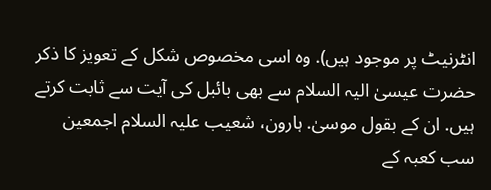انٹرنیٹ پر موجود ہیں). وہ اسی مخصوص شکل کے تعویز کا ذکر حضرت عیسیٰ الیہ السلام سے بھی بائبل کی آیت سے ثابت کرتے ہیں. ان کے بقول موسیٰ. ہارون، شعیب علیہ السلام اجمعین سب کعبہ کے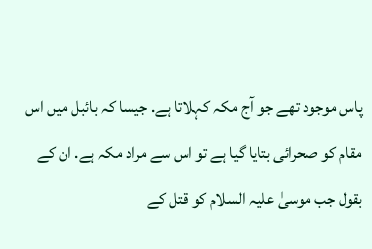پاس موجود تھے جو آج مکہ کہلاتا ہے. جیسا کہ بائبل میں اس مقام کو صحرائی بتایا گیا ہے تو اس سے مراد مکہ ہے. ان کے بقول جب موسیٰ علیہ السلام کو قتل کے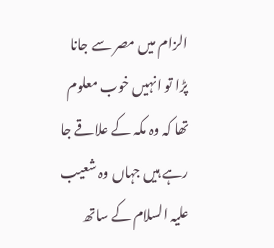الزام میں مصر سے جانا پڑا تو انہیں خوب معلوم تھا کہ وہ مکہ کے علاقے جا رہے ہیں جہاں وہ شعیب علیہ السلام کے ساتھ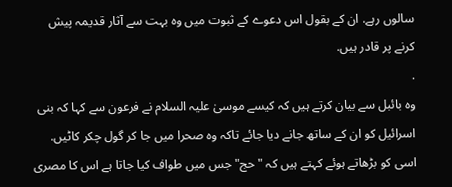سالوں رہے. ان کے بقول اس دعوے کے ثبوت میں وہ بہت سے آثار قدیمہ پیش کرنے پر قادر ہیں.
.
وہ بائبل سے بیان کرتے ہیں کہ کیسے موسیٰ علیہ السلام نے فرعون سے کہا کہ بنی اسرائیل کو ان کے ساتھ جانے دیا جائے تاکہ وہ صحرا میں جا کر گول چکر کاٹیں. اسی کو بڑھاتے ہوئے کہتے ہیں کہ "حج" جس میں طواف کیا جاتا ہے اس کا مصری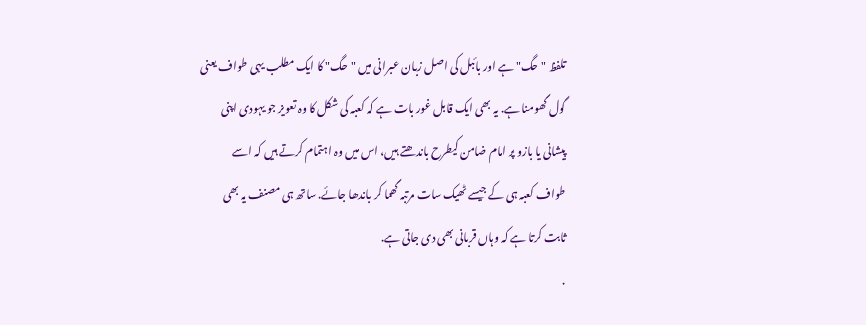تلفظ "حگ" ہے اور بائبل کی اصل زبان عبرانی میں "حگ" کا ایک مطلب یہی طواف یعنی گول گھومنا ہے. یہ بھی ایک قابل غور بات ہے کہ کعبہ کی شکل کا وہ تعویز جو یہودی اپنی پیشانی یا بازو پر امام ضامن کیطرح باندھتے ہیں، اس میں وہ اہتمام کرتے ہیں کہ اسے طواف کعبہ ہی کے جیسے ٹھیک سات مرتبہ گھما کر باندھا جائے. ساتھ ہی مصنف یہ بھی ثابت کرتا ہے کہ وہاں قربانی بھی دی جاتی ہے.
.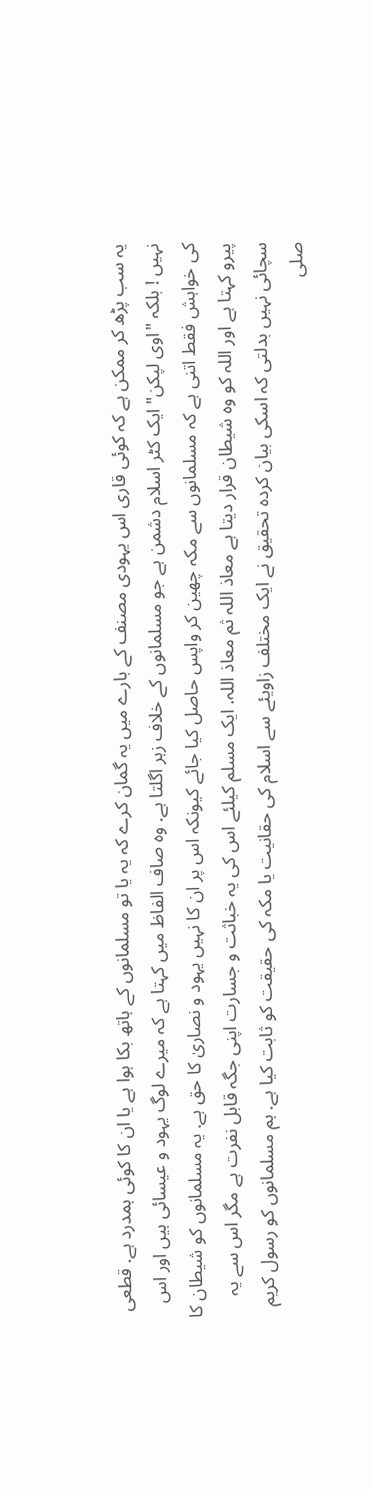یہ سب پڑھ کر ممکن ہے کہ کوئی قاری اس یہودی مصنف کے بارے میں یہ گمان کرے کہ یہ یا تو مسلمانوں کے ہاتھ بکا ہوا ہے یا ان کا کوئی ہمدرد ہے. قطعی نہیں ! بلکہ "اوی لپکن" ایک کٹر اسلام دشمن ہے جو مسلمانوں کے خلاف زہر اگلتا ہے. وہ صاف الفاظ میں کہتا ہے کہ میرے لوگ یہود و عیسائی ہیں اور اس کی خواہش فقط اتنی ہے کہ مسلمانوں سے مکہ چھین کر واپس حاصل کیا جائے کیونکہ اس پر ان کا نہیں یہود و نصاریٰ کا حق ہے. یہ مسلمانوں کو شیطان کا پیرو کہتا ہے اور اللہ کو وہ شیطان قرار دیتا ہے معاذ اللہ ثم معاذ اللہ. ایک مسلم کیلئے اس کی یہ خباثت و جسارت اپنی جگہ قابل نفرت ہے مگر اس سے یہ سچائی نہیں بدلتی کہ اسکی بیان کردہ تحقیق نے ایک مختلف زاویئے سے اسلام کی حقانیت یا مکہ کی حقیقت کو ثابت کیا ہے. ہم مسلمانوں کو رسول کریم صلی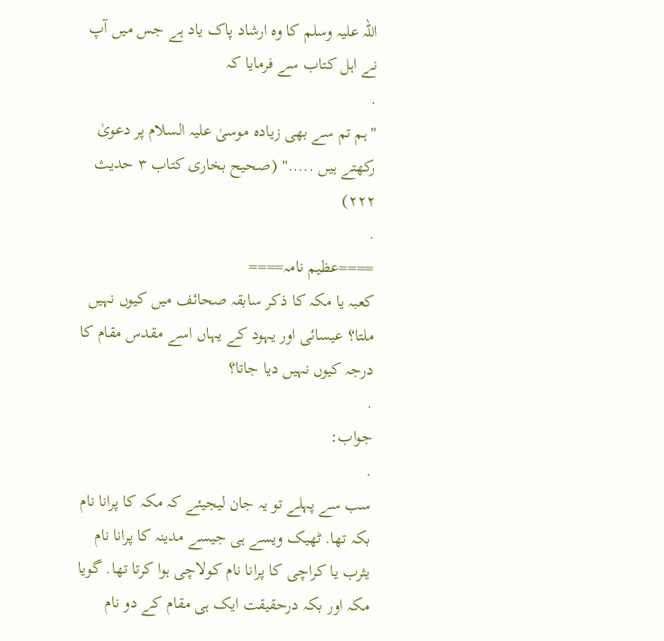اللہ علیہ وسلم کا وہ ارشاد پاک یاد ہے جس میں آپ نے اہل کتاب سے فرمایا کہ
.
"ہم تم سے بھی زیادہ موسیٰ علیہ السلام پر دعویٰ رکھتے ہیں ....." (صحیح بخاری کتاب ٣ حدیث ٢٢٢)
.
====عظیم نامہ====
کعبہ یا مکہ کا ذکر سابقہ صحائف میں کیوں نہیں ملتا؟ عیسائی اور یہود کے یہاں اسے مقدس مقام کا درجہ کیوں نہیں دیا جاتا؟
.
جواب:
.
سب سے پہلے تو یہ جان لیجیئے کہ مکہ کا پرانا نام بکہ تھا. ٹھیک ویسے ہی جیسے مدینہ کا پرانا نام یثرب یا کراچی کا پرانا نام کولاچی ہوا کرتا تھا. گویا مکہ اور بکہ درحقیقت ایک ہی مقام کے دو نام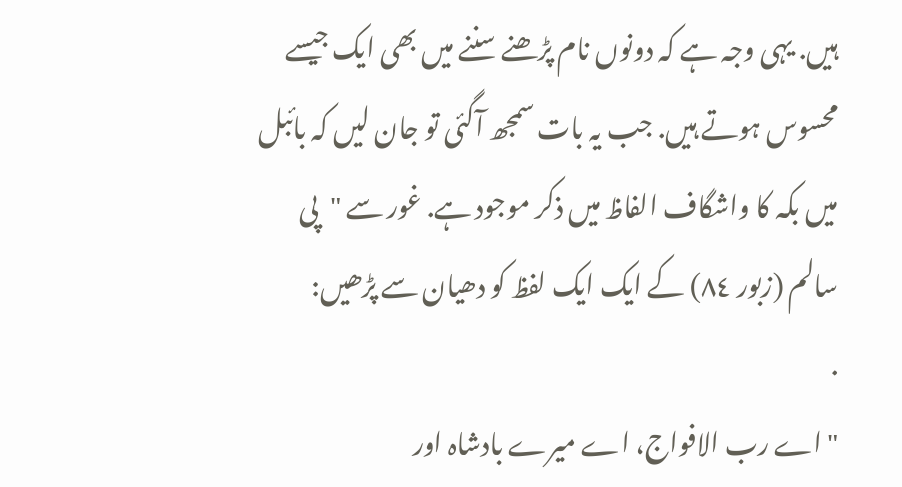ہیں. یہی وجہ ہے کہ دونوں نام پڑھنے سننے میں بھی ایک جیسے محسوس ہوتے ہیں. جب یہ بات سمجھ آگئی تو جان لیں کہ بائبل میں بکہ کا واشگاف الفاظ میں ذکر موجود ہے. غور سے "پی سالم (زبور ٨٤) کے ایک ایک لفظ کو دھیان سے پڑھیں:
.
"اے رب الافواج، اے میرے بادشاہ اور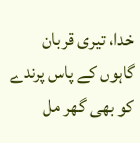خدا، تیری قربان گاہوں کے پاس پرندے کو بھی گھر مل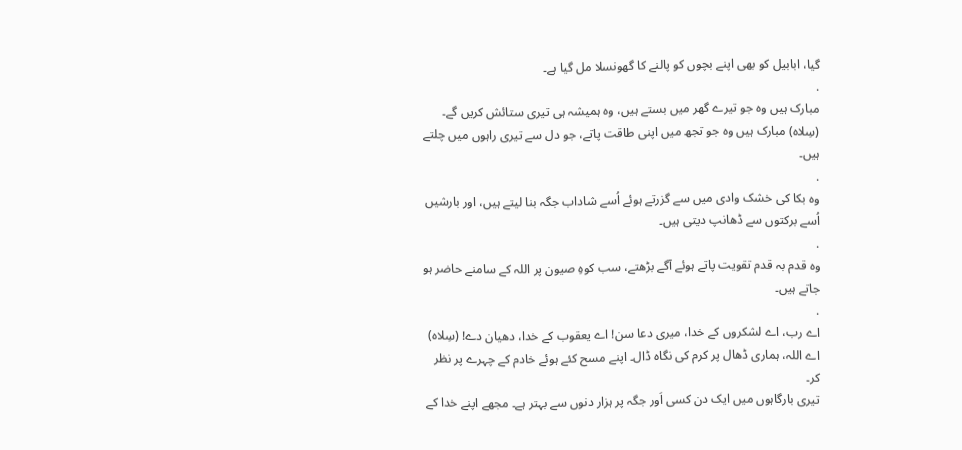گیا، ابابیل کو بھی اپنے بچوں کو پالنے کا گھونسلا مل گیا ہے۔
.
مبارک ہیں وہ جو تیرے گھر میں بستے ہیں، وہ ہمیشہ ہی تیری ستائش کریں گے۔ (سِلاہ) مبارک ہیں وہ جو تجھ میں اپنی طاقت پاتے، جو دل سے تیری راہوں میں چلتے ہیں۔
.
وہ بکا کی خشک وادی میں سے گزرتے ہوئے اُسے شاداب جگہ بنا لیتے ہیں، اور بارشیں اُسے برکتوں سے ڈھانپ دیتی ہیں۔
.
وہ قدم بہ قدم تقویت پاتے ہوئے آگے بڑھتے، سب کوہِ صیون پر اللہ کے سامنے حاضر ہو جاتے ہیں۔
.
اے رب، اے لشکروں کے خدا، میری دعا سن! اے یعقوب کے خدا، دھیان دے! (سِلاہ)
اے اللہ، ہماری ڈھال پر کرم کی نگاہ ڈال۔ اپنے مسح کئے ہوئے خادم کے چہرے پر نظر کر۔
تیری بارگاہوں میں ایک دن کسی اَور جگہ پر ہزار دنوں سے بہتر ہے۔ مجھے اپنے خدا کے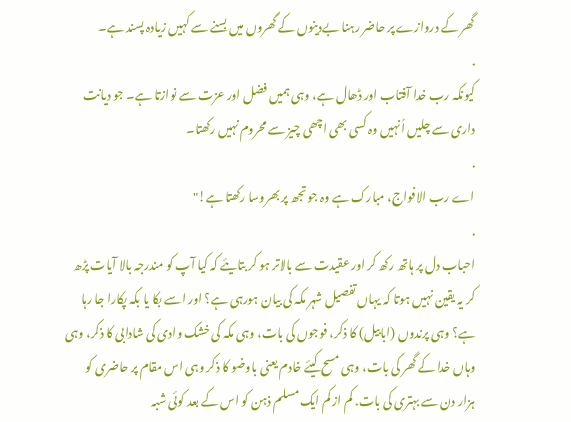گھر کے دروازے پر حاضر رہنا بےدینوں کے گھروں میں بسنے سے کہیں زیادہ پسند ہے۔
.
کیونکہ رب خدا آفتاب اور ڈھال ہے، وہی ہمیں فضل اور عزت سے نوازتا ہے۔ جو دیانت داری سے چلیں اُنہیں وہ کسی بھی اچھی چیز سے محروم نہیں رکھتا۔
.
اے رب الافواج، مبارک ہے وہ جو تجھ پر بھروسا رکھتا ہے!"
.
احباب دل پر ہاتھ رکھ کر اور عقیدت سے بالاتر ہو کر بتایئے کہ کیا آپ کو مندرجہ بالا آیات پڑھ کر یہ یقین نہیں ہوتا کہ یہاں تفصیل شہر مکہ کی بیان ہورہی ہے؟ اور اسے بکا یا بکہ پکارا جا رہا ہے؟ وہی پرندوں (ابابیل) کا ذکر، فوجوں کی بات، وہی مکہ کی خشک وادی کی شادابی کا ذکر، وہی وہاں خدا کے گھر کی بات، وہی مسح کیئے خادم یعنی باوضو کا ذکر وہی اس مقام پر حاضری کو ہزار دن سے بہتری کی بات. کم از کم ایک مسلم ذہن کو اس کے بعد کوئی شبہ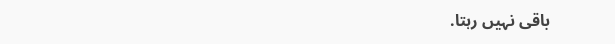باقی نہیں رہتا.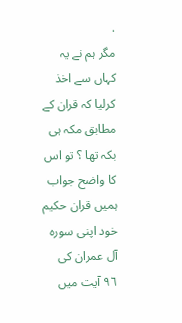.
مگر ہم نے یہ کہاں سے اخذ کرلیا کہ قران کے مطابق مکہ ہی بکہ تھا ؟ تو اس کا واضح جواب ہمیں قران حکیم خود اپنی سورہ آل عمران کی ٩٦ آیت میں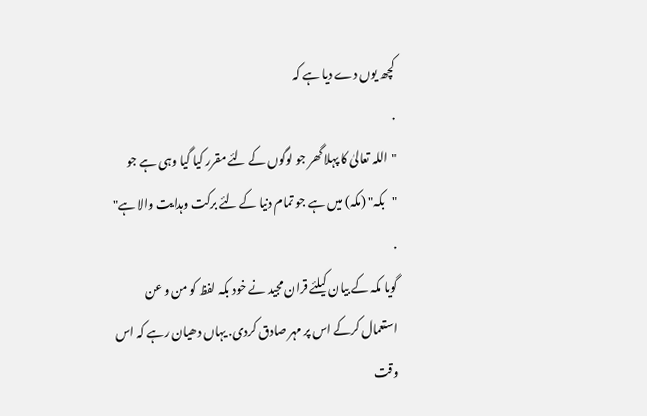کچھ یوں دے دیا ہے کہ
.
"اللہ تعالیٰ کا پہلا گھر جو لوگوں کے لئے مقرر کیا گیا وہی ہے جو "بکہ" (مکہ) میں ہے جو تمام دنیا کے لئے برکت وہدایت والا ہے"
.
گویا مکہ کے بیان کیلئے قران مجید نے خود بکہ لفظ کو من و عن استعمال کرکے اس پر مہر صادق کردی. یہاں دھیان رہے کہ اس وقت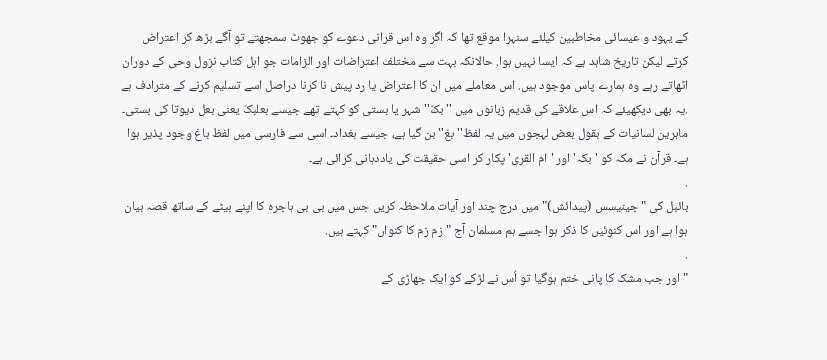کے یہود و عیسائی مخاطبین کیلئے سنہرا موقع تھا کہ اگر وہ اس قرانی دعوے کو جھوٹ سمجھتے تو آگے بڑھ کر اعتراض کرتے لیکن تاریخ شاہد ہے کہ ایسا نہیں ہوا. حالانکہ بہت سے مختلف اعتراضات اور الزامات جو اہل کتاب نزول وحی کے دوران اٹھاتے رہے وہ ہمارے پاس موجود ہیں. اس معاملے میں ان کا اعتراض یا رد پیش نا کرنا دراصل اسے تسلیم کرنے کے مترادف ہے .یہ بھی دیکھیئے کہ اس علاقے کی قدیم زبانوں میں ''بکّ'' شہر یا بستی کو کہتے تھے جیسے بعلبکّ یعنی بعل دیوتا کی بستی۔ ماہرین لسانیات کے بقول بعض لہجوں میں یہ لفظ''بغ'' بن گیا ہے، جیسے بغداد۔ اسی سے فارسی میں لفظ باغ وجود پذیر ہوا ہے۔ قرآن نے مکہ کو 'بکہ' اور 'ام القری' پکار کر اسی حقیقت کی یاددہانی کرائی ہے۔
.
بائبل کی "جینیسس (پیدائش)" میں درج چند اور آیات ملاحظہ کریں جس میں بی بی ہاجرہ کا اپنے بیٹے کے ساتھ قصہ بیان ہوا ہے اور اس کنوئیں کا ذکر ہوا جسے ہم مسلمان آج "زم زم کا کنواں" کہتے ہیں.
.
" اور جب مشک کا پانی ختم ہوگیا تو اُس نے لڑکے کو ایک جھاڑی کے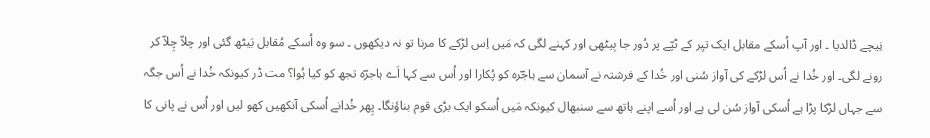نِیچے ڈالدیا ۔ اور آپ اُسکے مقابل ایک تیِر کے ٹپّے پر دُور جا بِیٹھی اور کہنے لگی کہ مَیں اِس لڑکے کا مرنا تو نہ دیکھوں ۔ سو وہ اُسکے مُقابل بَیٹھ گئی اور چلاّ چِلاّ کر رونے لگی۔ اور خُدا نے اُس لڑکے کی آواز سُنی اور خُدا کے فرشتہ نے آسمان سے ہاجؔرہ کو پُکارا اور اُس سے کہا اَے ہاجرؔہ تجھ کو کیا ہُوا؟ مت ڈر کیونکہ خُدا نے اُس جگہ سے جہاں لڑکا پڑا ہے اُسکی آواز سُن لی ہے اور اُسے اپنے ہاتھ سے سنبھال کیونکہ مَیں اُسکو ایک بڑی قوم بناؤنگا۔ پِھر خُدانے اُسکی آنکھیں کھو لیں اور اُس نے پانی کا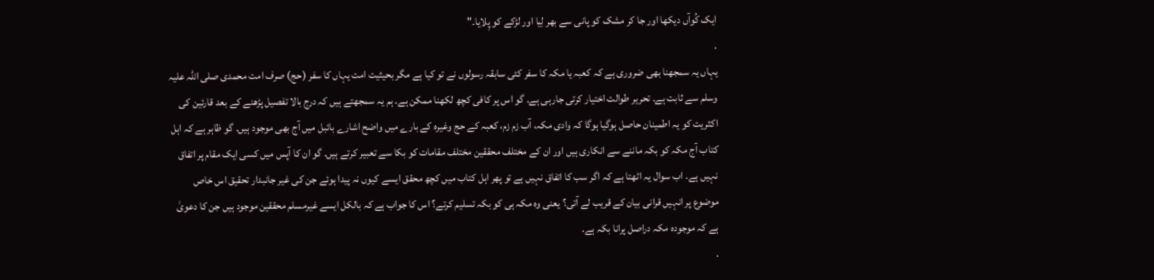ایک کُوآں دیکھا اور جا کر مشک کو پانی سے بھر لِیا اور لڑکے کو پِلایا۔"
.
یہاں یہ سمجھنا بھی ضروری ہے کہ کعبہ یا مکہ کا سفر کئی سابقہ رسولوں نے تو کیا ہے مگر بحیثیت امت یہاں کا سفر (حج) صرف امت محمدی صلی اللہ علیہ وسلم سے ثابت ہے. تحریر طوالت اختیار کرتی جارہی ہے. گو اس پر کافی کچھ لکھنا ممکن ہے. ہم یہ سمجھتے ہیں کہ درج بالا تفصیل پڑھنے کے بعد قارئین کی اکثریت کو یہ اطمینان حاصل ہوگیا ہوگا کہ وادی مکہ، آب زم زم، کعبہ کے حج وغیرہ کے بارے میں واضح اشارے بائبل میں آج بھی موجود ہیں. گو ظاہر ہے کہ اہل کتاب آج مکہ کو بکہ ماننے سے انکاری ہیں اور ان کے مختلف محققین مختلف مقامات کو بکا سے تعبیر کرتے ہیں. گو ان کا آپس میں کسی ایک مقام پر اتفاق نہیں ہے. اب سوال یہ اٹھتا ہے کہ اگر سب کا اتفاق نہیں ہے تو پھر اہل کتاب میں کچھ محقق ایسے کیوں نہ پیدا ہوئے جن کی غیر جانبدار تحقیق اس خاص موضوع پر انہیں قرانی بیان کے قریب لے آتی؟ یعنی وہ مکہ ہی کو بکہ تسلیم کرتے؟ اس کا جواب ہے کہ بالکل ایسے غیرمسلم محققین موجود ہیں جن کا دعویٰ ہے کہ موجودہ مکہ دراصل پرانا بکہ ہے.
.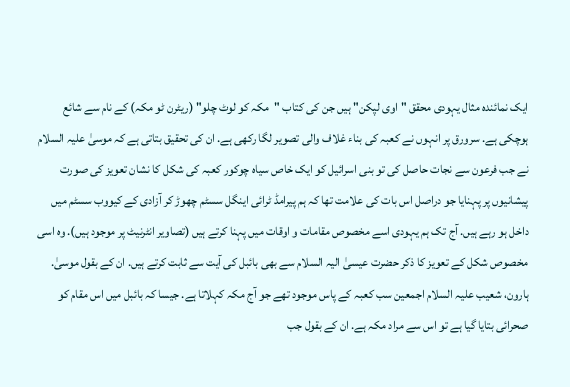ایک نمائندہ مثال یہودی محقق "اوی لپکن" ہیں جن کی کتاب "مکہ کو لوٹ چلو" (ریٹرن ٹو مکہ) کے نام سے شائع ہوچکی ہے. سرورق پر انہوں نے کعبہ کی بناء غلاف والی تصویر لگا رکھی ہے. ان کی تحقیق بتاتی ہے کہ موسیٰ علیہ السلام نے جب فرعون سے نجات حاصل کی تو بنی اسرائیل کو ایک خاص سیاہ چوکور کعبہ کی شکل کا نشان تعویز کی صورت پیشانیوں پر پہنایا جو دراصل اس بات کی علامت تھا کہ ہم پیرامڈ ٹرائی اینگل سسٹم چھوڑ کر آزادی کے کیووب سسٹم میں داخل ہو رہے ہیں. آج تک ہم یہودی اسے مخصوص مقامات و اوقات میں پہنا کرتے ہیں (تصاویر انٹرنیٹ پر موجود ہیں). وہ اسی مخصوص شکل کے تعویز کا ذکر حضرت عیسیٰ الیہ السلام سے بھی بائبل کی آیت سے ثابت کرتے ہیں. ان کے بقول موسیٰ. ہارون، شعیب علیہ السلام اجمعین سب کعبہ کے پاس موجود تھے جو آج مکہ کہلاتا ہے. جیسا کہ بائبل میں اس مقام کو صحرائی بتایا گیا ہے تو اس سے مراد مکہ ہے. ان کے بقول جب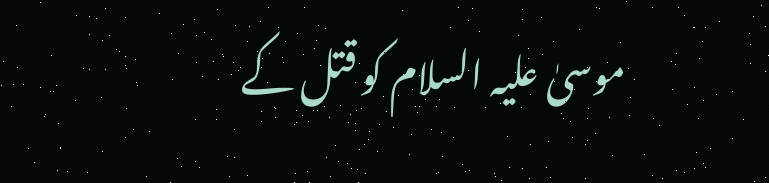موسیٰ علیہ السلام کو قتل کے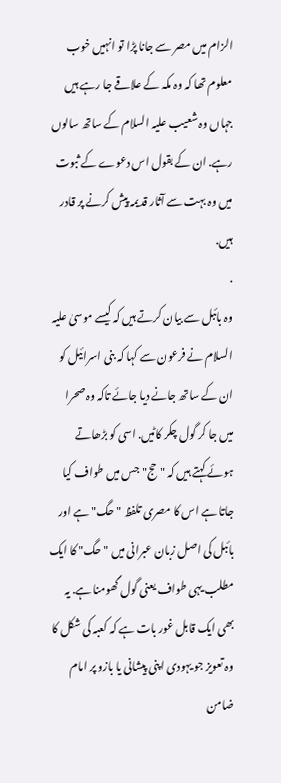الزام میں مصر سے جانا پڑا تو انہیں خوب معلوم تھا کہ وہ مکہ کے علاقے جا رہے ہیں جہاں وہ شعیب علیہ السلام کے ساتھ سالوں رہے. ان کے بقول اس دعوے کے ثبوت میں وہ بہت سے آثار قدیمہ پیش کرنے پر قادر ہیں.
.
وہ بائبل سے بیان کرتے ہیں کہ کیسے موسیٰ علیہ السلام نے فرعون سے کہا کہ بنی اسرائیل کو ان کے ساتھ جانے دیا جائے تاکہ وہ صحرا میں جا کر گول چکر کاٹیں. اسی کو بڑھاتے ہوئے کہتے ہیں کہ "حج" جس میں طواف کیا جاتا ہے اس کا مصری تلفظ "حگ" ہے اور بائبل کی اصل زبان عبرانی میں "حگ" کا ایک مطلب یہی طواف یعنی گول گھومنا ہے. یہ بھی ایک قابل غور بات ہے کہ کعبہ کی شکل کا وہ تعویز جو یہودی اپنی پیشانی یا بازو پر امام ضامن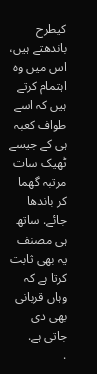کیطرح باندھتے ہیں، اس میں وہ اہتمام کرتے ہیں کہ اسے طواف کعبہ ہی کے جیسے ٹھیک سات مرتبہ گھما کر باندھا جائے. ساتھ ہی مصنف یہ بھی ثابت کرتا ہے کہ وہاں قربانی بھی دی جاتی ہے.
.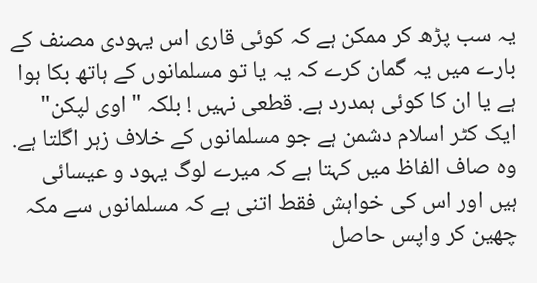یہ سب پڑھ کر ممکن ہے کہ کوئی قاری اس یہودی مصنف کے بارے میں یہ گمان کرے کہ یہ یا تو مسلمانوں کے ہاتھ بکا ہوا ہے یا ان کا کوئی ہمدرد ہے. قطعی نہیں ! بلکہ "اوی لپکن" ایک کٹر اسلام دشمن ہے جو مسلمانوں کے خلاف زہر اگلتا ہے. وہ صاف الفاظ میں کہتا ہے کہ میرے لوگ یہود و عیسائی ہیں اور اس کی خواہش فقط اتنی ہے کہ مسلمانوں سے مکہ چھین کر واپس حاصل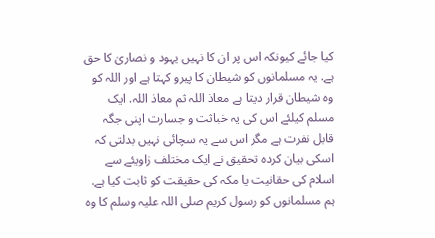کیا جائے کیونکہ اس پر ان کا نہیں یہود و نصاریٰ کا حق ہے. یہ مسلمانوں کو شیطان کا پیرو کہتا ہے اور اللہ کو وہ شیطان قرار دیتا ہے معاذ اللہ ثم معاذ اللہ. ایک مسلم کیلئے اس کی یہ خباثت و جسارت اپنی جگہ قابل نفرت ہے مگر اس سے یہ سچائی نہیں بدلتی کہ اسکی بیان کردہ تحقیق نے ایک مختلف زاویئے سے اسلام کی حقانیت یا مکہ کی حقیقت کو ثابت کیا ہے. ہم مسلمانوں کو رسول کریم صلی اللہ علیہ وسلم کا وہ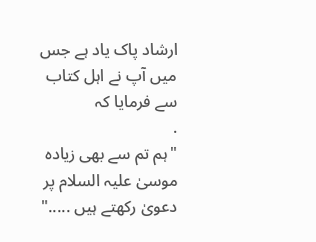ارشاد پاک یاد ہے جس میں آپ نے اہل کتاب سے فرمایا کہ
.
"ہم تم سے بھی زیادہ موسیٰ علیہ السلام پر دعویٰ رکھتے ہیں ....."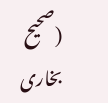(صحیح بخاری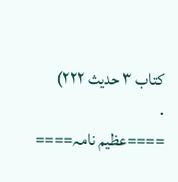کتاب ٣ حدیث ٢٢٢)
.
====عظیم نامہ====